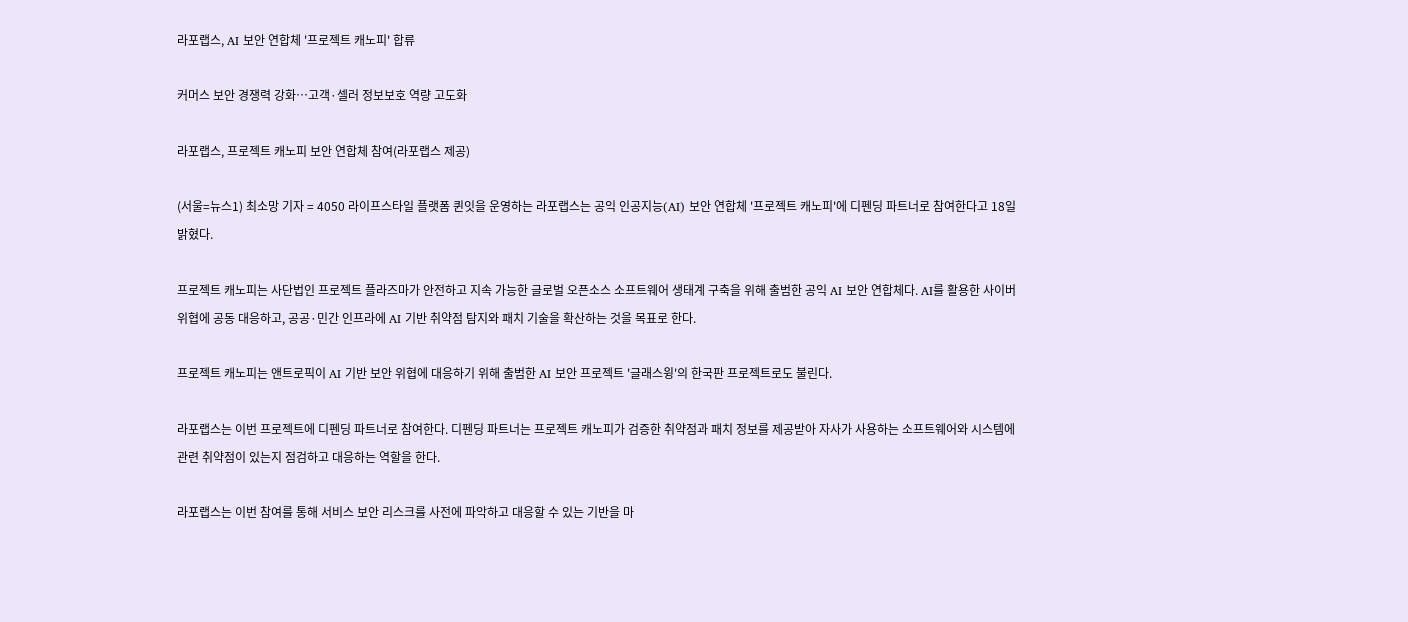라포랩스, AI 보안 연합체 '프로젝트 캐노피' 합류

커머스 보안 경쟁력 강화…고객·셀러 정보보호 역량 고도화

라포랩스, 프로젝트 캐노피 보안 연합체 참여(라포랩스 제공)

(서울=뉴스1) 최소망 기자 = 4050 라이프스타일 플랫폼 퀸잇을 운영하는 라포랩스는 공익 인공지능(AI) 보안 연합체 '프로젝트 캐노피'에 디펜딩 파트너로 참여한다고 18일 밝혔다.

프로젝트 캐노피는 사단법인 프로젝트 플라즈마가 안전하고 지속 가능한 글로벌 오픈소스 소프트웨어 생태계 구축을 위해 출범한 공익 AI 보안 연합체다. AI를 활용한 사이버 위협에 공동 대응하고, 공공·민간 인프라에 AI 기반 취약점 탐지와 패치 기술을 확산하는 것을 목표로 한다.

프로젝트 캐노피는 앤트로픽이 AI 기반 보안 위협에 대응하기 위해 출범한 AI 보안 프로젝트 '글래스윙'의 한국판 프로젝트로도 불린다.

라포랩스는 이번 프로젝트에 디펜딩 파트너로 참여한다. 디펜딩 파트너는 프로젝트 캐노피가 검증한 취약점과 패치 정보를 제공받아 자사가 사용하는 소프트웨어와 시스템에 관련 취약점이 있는지 점검하고 대응하는 역할을 한다.

라포랩스는 이번 참여를 통해 서비스 보안 리스크를 사전에 파악하고 대응할 수 있는 기반을 마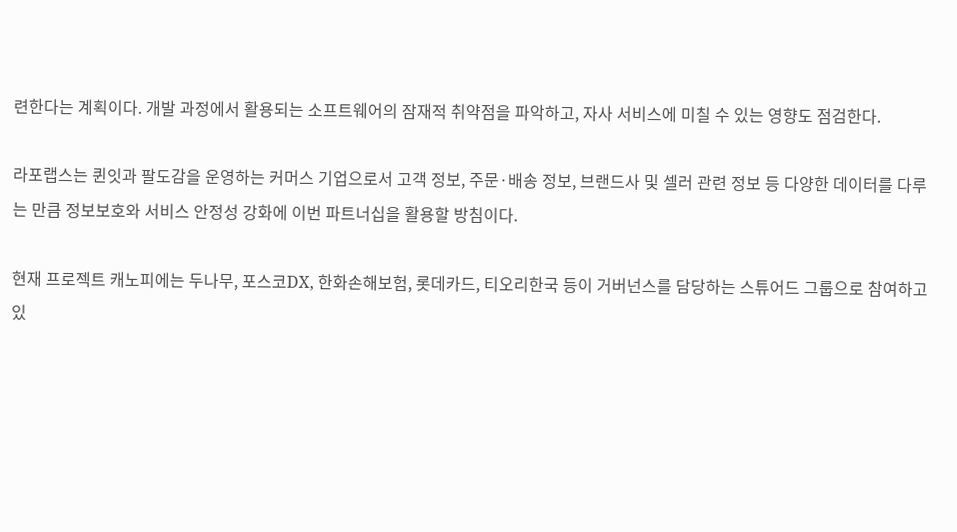련한다는 계획이다. 개발 과정에서 활용되는 소프트웨어의 잠재적 취약점을 파악하고, 자사 서비스에 미칠 수 있는 영향도 점검한다.

라포랩스는 퀸잇과 팔도감을 운영하는 커머스 기업으로서 고객 정보, 주문·배송 정보, 브랜드사 및 셀러 관련 정보 등 다양한 데이터를 다루는 만큼 정보보호와 서비스 안정성 강화에 이번 파트너십을 활용할 방침이다.

현재 프로젝트 캐노피에는 두나무, 포스코DX, 한화손해보험, 롯데카드, 티오리한국 등이 거버넌스를 담당하는 스튜어드 그룹으로 참여하고 있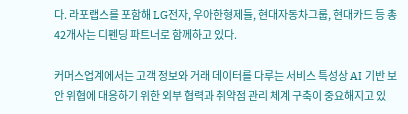다. 라포랩스를 포함해 LG전자, 우아한형제들, 현대자동차그룹, 현대카드 등 총 42개사는 디펜딩 파트너로 함께하고 있다.

커머스업계에서는 고객 정보와 거래 데이터를 다루는 서비스 특성상 AI 기반 보안 위협에 대응하기 위한 외부 협력과 취약점 관리 체계 구축이 중요해지고 있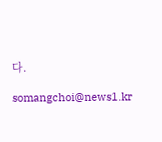다.

somangchoi@news1.kr